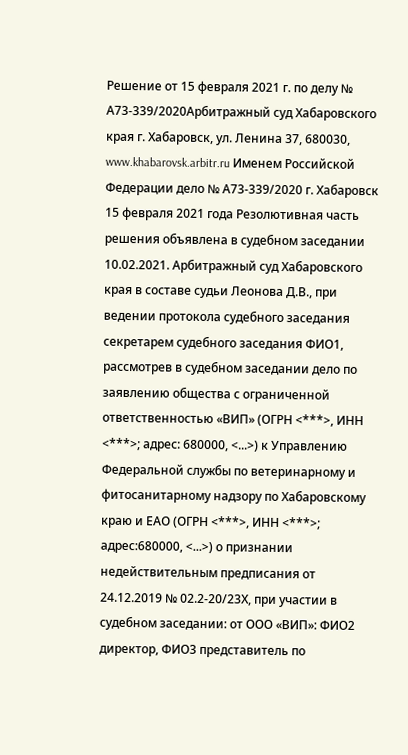Решение от 15 февраля 2021 г. по делу № А73-339/2020Арбитражный суд Хабаровского края г. Хабаровск, ул. Ленина 37, 680030, www.khabarovsk.arbitr.ru Именем Российской Федерации дело № А73-339/2020 г. Хабаровск 15 февраля 2021 года Резолютивная часть решения объявлена в судебном заседании 10.02.2021. Арбитражный суд Хабаровского края в составе судьи Леонова Д.В., при ведении протокола судебного заседания секретарем судебного заседания ФИО1, рассмотрев в судебном заседании дело по заявлению общества с ограниченной ответственностью «ВИП» (ОГРН <***>, ИНН <***>; адрес: 680000, <...>) к Управлению Федеральной службы по ветеринарному и фитосанитарному надзору по Хабаровскому краю и ЕАО (ОГРН <***>, ИНН <***>; адрес:680000, <...>) о признании недействительным предписания от 24.12.2019 № 02.2-20/23Х, при участии в судебном заседании: от ООО «ВИП»: ФИО2 директор, ФИО3 представитель по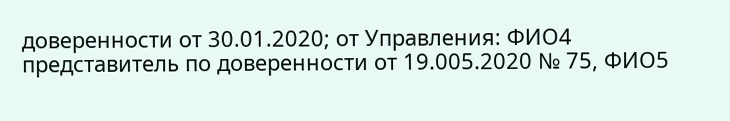доверенности от 30.01.2020; от Управления: ФИО4 представитель по доверенности от 19.005.2020 № 75, ФИО5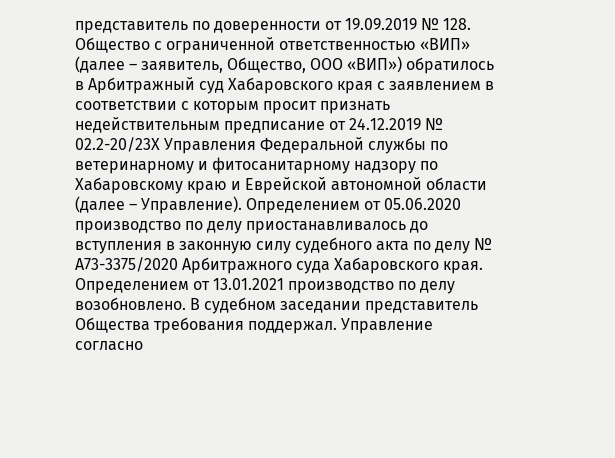представитель по доверенности от 19.09.2019 № 128. Общество с ограниченной ответственностью «ВИП» (далее – заявитель, Общество, ООО «ВИП») обратилось в Арбитражный суд Хабаровского края с заявлением в соответствии с которым просит признать недействительным предписание от 24.12.2019 № 02.2-20/23Х Управления Федеральной службы по ветеринарному и фитосанитарному надзору по Хабаровскому краю и Еврейской автономной области (далее – Управление). Определением от 05.06.2020 производство по делу приостанавливалось до вступления в законную силу судебного акта по делу № А73-3375/2020 Арбитражного суда Хабаровского края. Определением от 13.01.2021 производство по делу возобновлено. В судебном заседании представитель Общества требования поддержал. Управление согласно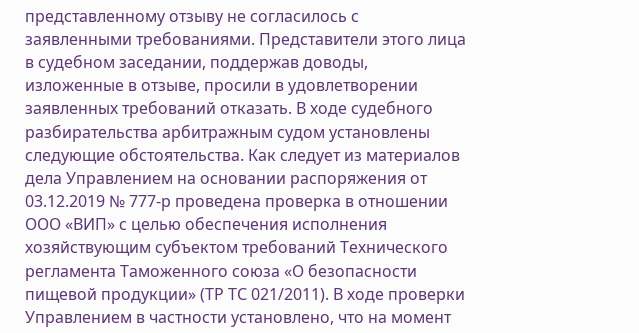представленному отзыву не согласилось с заявленными требованиями. Представители этого лица в судебном заседании, поддержав доводы, изложенные в отзыве, просили в удовлетворении заявленных требований отказать. В ходе судебного разбирательства арбитражным судом установлены следующие обстоятельства. Как следует из материалов дела Управлением на основании распоряжения от 03.12.2019 № 777-р проведена проверка в отношении ООО «ВИП» с целью обеспечения исполнения хозяйствующим субъектом требований Технического регламента Таможенного союза «О безопасности пищевой продукции» (ТР ТС 021/2011). В ходе проверки Управлением в частности установлено, что на момент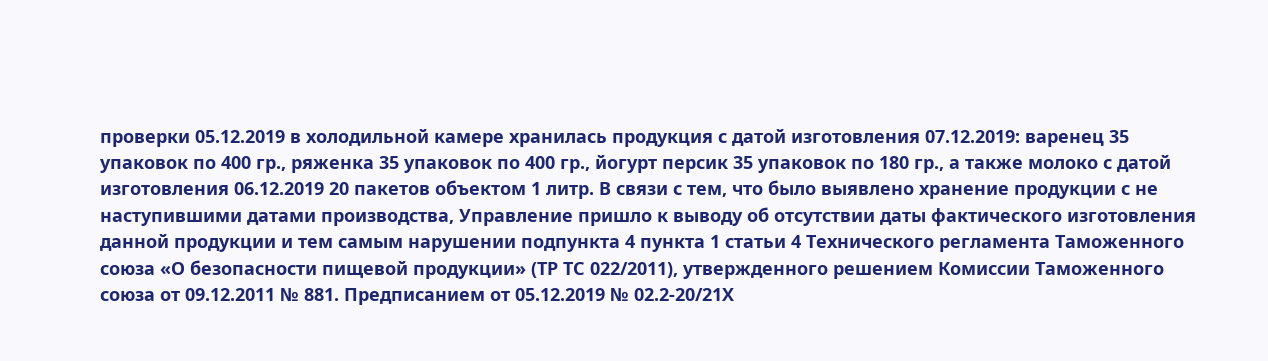проверки 05.12.2019 в холодильной камере хранилась продукция с датой изготовления 07.12.2019: варенец 35 упаковок по 400 гр., ряженка 35 упаковок по 400 гр., йогурт персик 35 упаковок по 180 гр., а также молоко с датой изготовления 06.12.2019 20 пакетов объектом 1 литр. В связи с тем, что было выявлено хранение продукции с не наступившими датами производства, Управление пришло к выводу об отсутствии даты фактического изготовления данной продукции и тем самым нарушении подпункта 4 пункта 1 статьи 4 Технического регламента Таможенного союза «О безопасности пищевой продукции» (ТР ТС 022/2011), утвержденного решением Комиссии Таможенного союза от 09.12.2011 № 881. Предписанием от 05.12.2019 № 02.2-20/21Х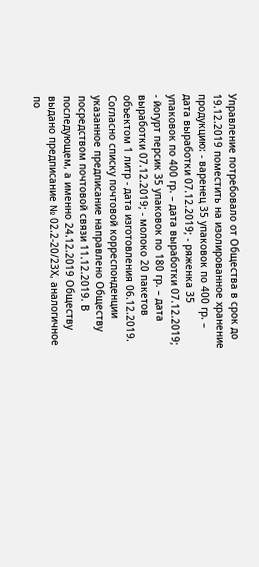Управление потребовало от Общества в срок до 19.12.2019 поместить на изолированное хранение продукцию: - варенец 35 упаковок по 400 гр. – дата выработки 07.12.2019; - ряженка 35 упаковок по 400 гр. – дата выработки 07.12.2019; - йогурт персик 35 упаковок по 180 гр. – дата выработки 07.12.2019; - молоко 20 пакетов объектом 1 литр - дата изготовления 06.12.2019. Согласно списку почтовой корреспонденции указанное предписание направлено Обществу посредством почтовой связи 11.12.2019. В последующем, а именно 24.12.2019 Обществу выдано предписание № 02.2-20/23Х, аналогичное по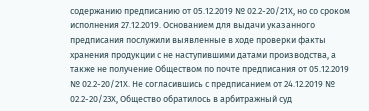содержанию предписанию от 05.12.2019 № 02.2-20/21Х, но со сроком исполнения 27.12.2019. Основанием для выдачи указанного предписания послужили выявленные в ходе проверки факты хранения продукции с не наступившими датами производства, а также не получение Обществом по почте предписания от 05.12.2019 № 02.2-20/21Х. Не согласившись с предписанием от 24.12.2019 № 02.2-20/23Х, Общество обратилось в арбитражный суд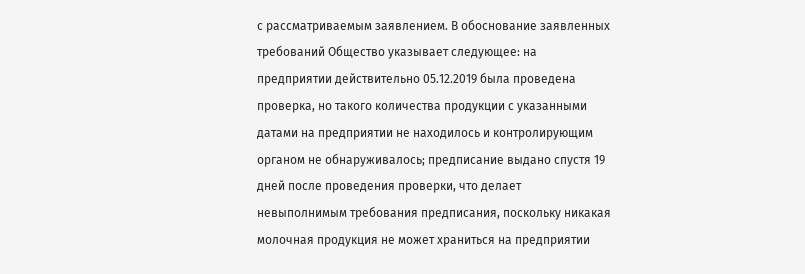с рассматриваемым заявлением. В обоснование заявленных требований Общество указывает следующее: на предприятии действительно 05.12.2019 была проведена проверка, но такого количества продукции с указанными датами на предприятии не находилось и контролирующим органом не обнаруживалось; предписание выдано спустя 19 дней после проведения проверки, что делает невыполнимым требования предписания, поскольку никакая молочная продукция не может храниться на предприятии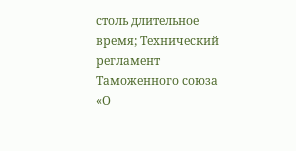столь длительное время; Технический регламент Таможенного союза «О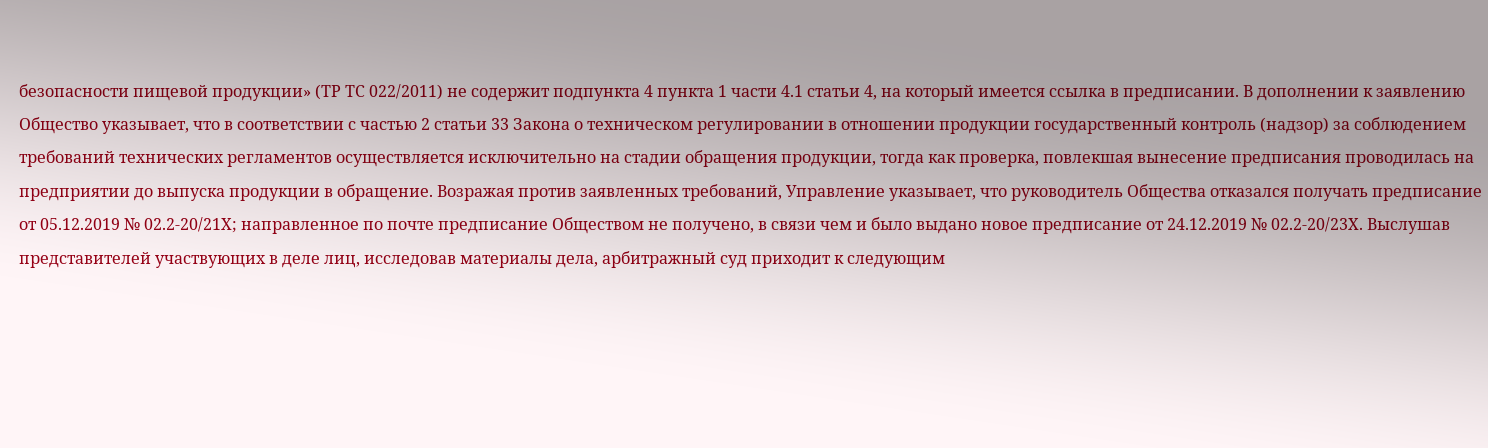безопасности пищевой продукции» (ТР ТС 022/2011) не содержит подпункта 4 пункта 1 части 4.1 статьи 4, на который имеется ссылка в предписании. В дополнении к заявлению Общество указывает, что в соответствии с частью 2 статьи 33 Закона о техническом регулировании в отношении продукции государственный контроль (надзор) за соблюдением требований технических регламентов осуществляется исключительно на стадии обращения продукции, тогда как проверка, повлекшая вынесение предписания проводилась на предприятии до выпуска продукции в обращение. Возражая против заявленных требований, Управление указывает, что руководитель Общества отказался получать предписание от 05.12.2019 № 02.2-20/21Х; направленное по почте предписание Обществом не получено, в связи чем и было выдано новое предписание от 24.12.2019 № 02.2-20/23Х. Выслушав представителей участвующих в деле лиц, исследовав материалы дела, арбитражный суд приходит к следующим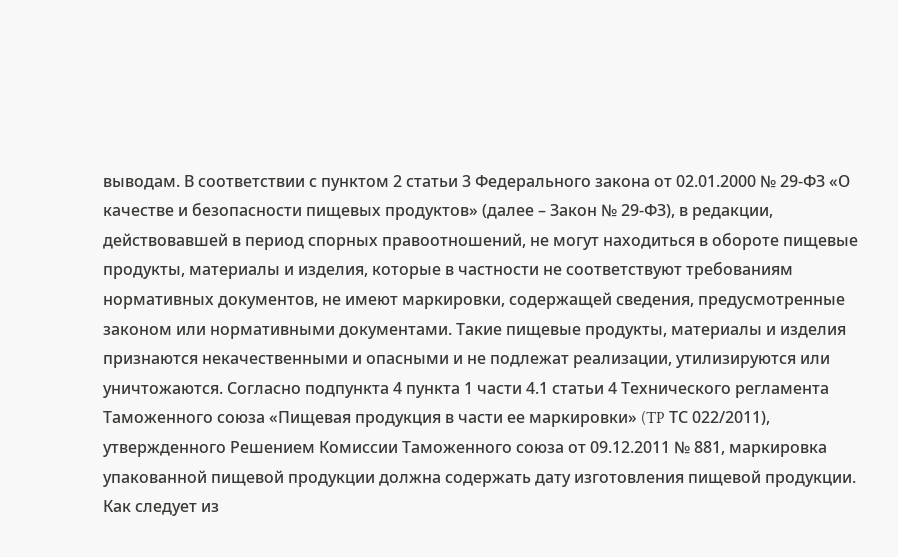выводам. В соответствии с пунктом 2 статьи 3 Федерального закона от 02.01.2000 № 29-ФЗ «О качестве и безопасности пищевых продуктов» (далее – Закон № 29-ФЗ), в редакции, действовавшей в период спорных правоотношений, не могут находиться в обороте пищевые продукты, материалы и изделия, которые в частности не соответствуют требованиям нормативных документов, не имеют маркировки, содержащей сведения, предусмотренные законом или нормативными документами. Такие пищевые продукты, материалы и изделия признаются некачественными и опасными и не подлежат реализации, утилизируются или уничтожаются. Согласно подпункта 4 пункта 1 части 4.1 статьи 4 Технического регламента Таможенного союза «Пищевая продукция в части ее маркировки» (TP ТС 022/2011), утвержденного Решением Комиссии Таможенного союза от 09.12.2011 № 881, маркировка упакованной пищевой продукции должна содержать дату изготовления пищевой продукции. Как следует из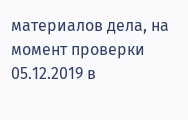материалов дела, на момент проверки 05.12.2019 в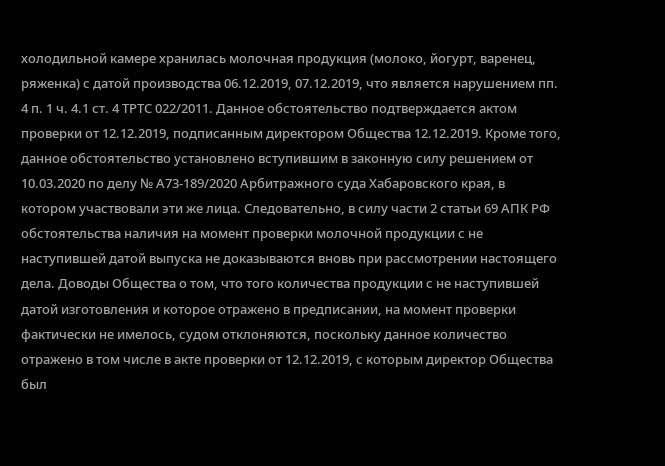холодильной камере хранилась молочная продукция (молоко, йогурт, варенец, ряженка) с датой производства 06.12.2019, 07.12.2019, что является нарушением пп. 4 п. 1 ч. 4.1 ст. 4 TPТС 022/2011. Данное обстоятельство подтверждается актом проверки от 12.12.2019, подписанным директором Общества 12.12.2019. Кроме того, данное обстоятельство установлено вступившим в законную силу решением от 10.03.2020 по делу № А73-189/2020 Арбитражного суда Хабаровского края, в котором участвовали эти же лица. Следовательно, в силу части 2 статьи 69 АПК РФ обстоятельства наличия на момент проверки молочной продукции с не наступившей датой выпуска не доказываются вновь при рассмотрении настоящего дела. Доводы Общества о том, что того количества продукции с не наступившей датой изготовления и которое отражено в предписании, на момент проверки фактически не имелось, судом отклоняются, поскольку данное количество отражено в том числе в акте проверки от 12.12.2019, с которым директор Общества был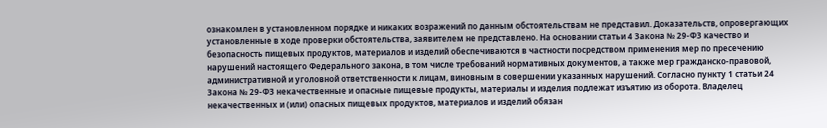ознакомлен в установленном порядке и никаких возражений по данным обстоятельствам не представил. Доказательств, опровергающих установленные в ходе проверки обстоятельства, заявителем не представлено. На основании статьи 4 Закона № 29-ФЗ качество и безопасность пищевых продуктов, материалов и изделий обеспечиваются в частности посредством применения мер по пресечению нарушений настоящего Федерального закона, в том числе требований нормативных документов, а также мер гражданско-правовой, административной и уголовной ответственности к лицам, виновным в совершении указанных нарушений. Согласно пункту 1 статьи 24 Закона № 29-ФЗ некачественные и опасные пищевые продукты, материалы и изделия подлежат изъятию из оборота. Владелец некачественных и (или) опасных пищевых продуктов, материалов и изделий обязан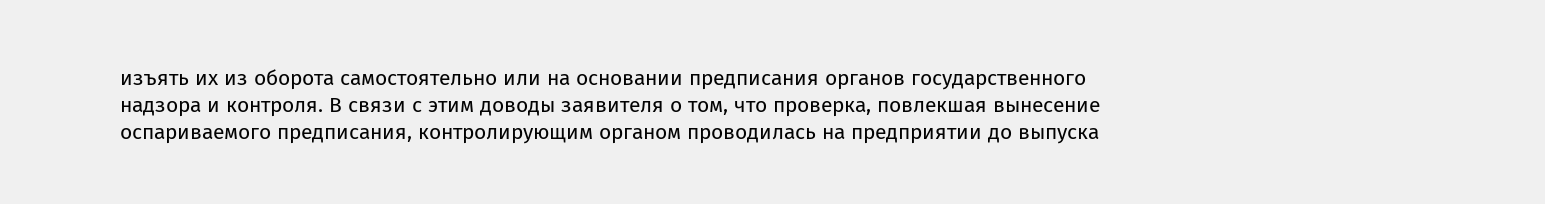изъять их из оборота самостоятельно или на основании предписания органов государственного надзора и контроля. В связи с этим доводы заявителя о том, что проверка, повлекшая вынесение оспариваемого предписания, контролирующим органом проводилась на предприятии до выпуска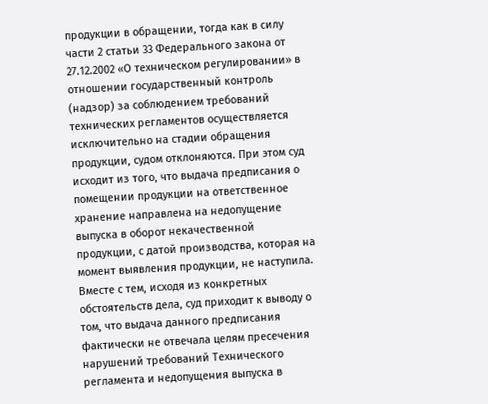продукции в обращении, тогда как в силу части 2 статьи 33 Федерального закона от 27.12.2002 «О техническом регулировании» в отношении государственный контроль (надзор) за соблюдением требований технических регламентов осуществляется исключительно на стадии обращения продукции, судом отклоняются. При этом суд исходит из того, что выдача предписания о помещении продукции на ответственное хранение направлена на недопущение выпуска в оборот некачественной продукции, с датой производства, которая на момент выявления продукции, не наступила. Вместе с тем, исходя из конкретных обстоятельств дела, суд приходит к выводу о том, что выдача данного предписания фактически не отвечала целям пресечения нарушений требований Технического регламента и недопущения выпуска в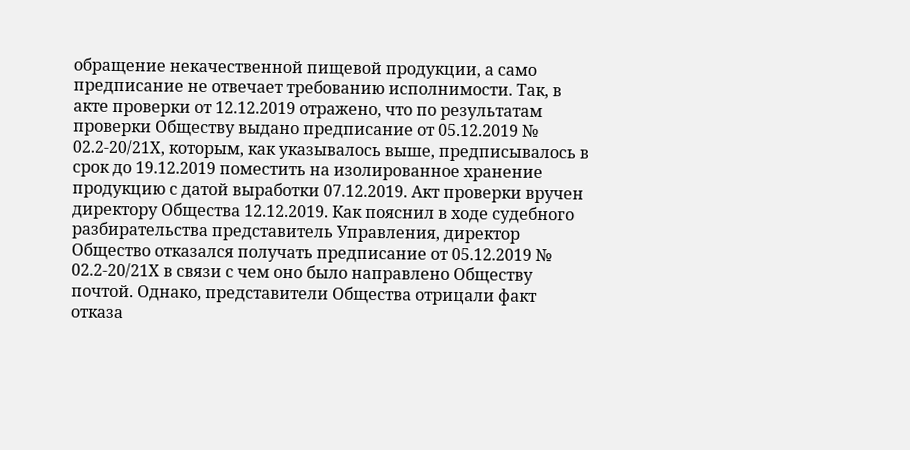обращение некачественной пищевой продукции, а само предписание не отвечает требованию исполнимости. Так, в акте проверки от 12.12.2019 отражено, что по результатам проверки Обществу выдано предписание от 05.12.2019 № 02.2-20/21Х, которым, как указывалось выше, предписывалось в срок до 19.12.2019 поместить на изолированное хранение продукцию с датой выработки 07.12.2019. Акт проверки вручен директору Общества 12.12.2019. Как пояснил в ходе судебного разбирательства представитель Управления, директор Общество отказался получать предписание от 05.12.2019 № 02.2-20/21Х в связи с чем оно было направлено Обществу почтой. Однако, представители Общества отрицали факт отказа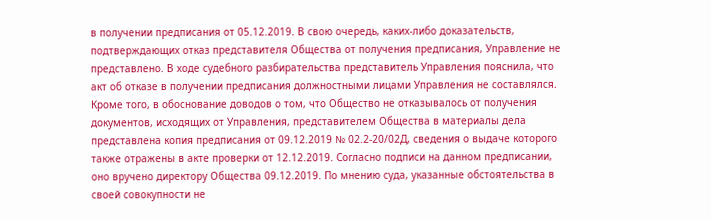в получении предписания от 05.12.2019. В свою очередь, каких-либо доказательств, подтверждающих отказ представителя Общества от получения предписания, Управление не представлено. В ходе судебного разбирательства представитель Управления пояснила, что акт об отказе в получении предписания должностными лицами Управления не составлялся. Кроме того, в обоснование доводов о том, что Общество не отказывалось от получения документов, исходящих от Управления, представителем Общества в материалы дела представлена копия предписания от 09.12.2019 № 02.2-20/02Д, сведения о выдаче которого также отражены в акте проверки от 12.12.2019. Согласно подписи на данном предписании, оно вручено директору Общества 09.12.2019. По мнению суда, указанные обстоятельства в своей совокупности не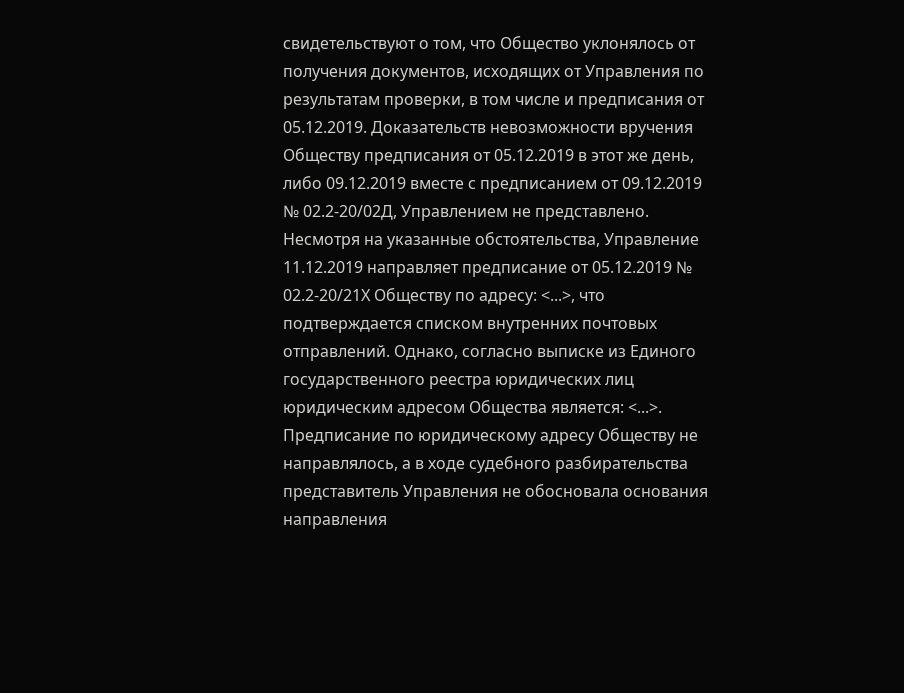свидетельствуют о том, что Общество уклонялось от получения документов, исходящих от Управления по результатам проверки, в том числе и предписания от 05.12.2019. Доказательств невозможности вручения Обществу предписания от 05.12.2019 в этот же день, либо 09.12.2019 вместе с предписанием от 09.12.2019 № 02.2-20/02Д, Управлением не представлено. Несмотря на указанные обстоятельства, Управление 11.12.2019 направляет предписание от 05.12.2019 № 02.2-20/21Х Обществу по адресу: <...>, что подтверждается списком внутренних почтовых отправлений. Однако, согласно выписке из Единого государственного реестра юридических лиц юридическим адресом Общества является: <...>. Предписание по юридическому адресу Обществу не направлялось, а в ходе судебного разбирательства представитель Управления не обосновала основания направления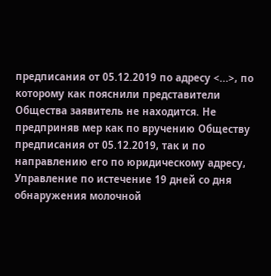предписания от 05.12.2019 по адресу <...>, по которому как пояснили представители Общества заявитель не находится. Не предприняв мер как по вручению Обществу предписания от 05.12.2019, так и по направлению его по юридическому адресу, Управление по истечение 19 дней со дня обнаружения молочной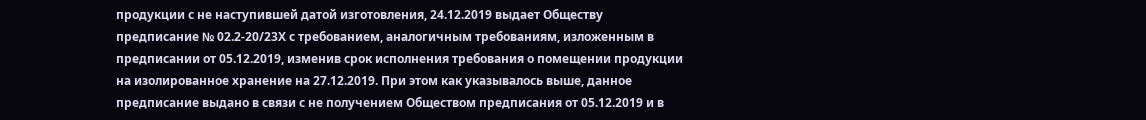продукции с не наступившей датой изготовления, 24.12.2019 выдает Обществу предписание № 02.2-20/23Х с требованием, аналогичным требованиям, изложенным в предписании от 05.12.2019, изменив срок исполнения требования о помещении продукции на изолированное хранение на 27.12.2019. При этом как указывалось выше, данное предписание выдано в связи с не получением Обществом предписания от 05.12.2019 и в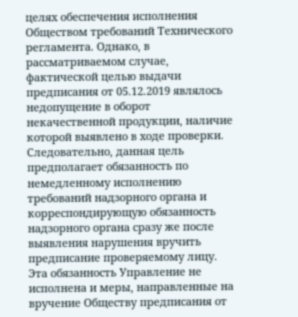целях обеспечения исполнения Обществом требований Технического регламента. Однако, в рассматриваемом случае, фактической целью выдачи предписания от 05.12.2019 являлось недопущение в оборот некачественной продукции, наличие которой выявлено в ходе проверки. Следовательно, данная цель предполагает обязанность по немедленному исполнению требований надзорного органа и корреспондирующую обязанность надзорного органа сразу же после выявления нарушения вручить предписание проверяемому лицу. Эта обязанность Управление не исполнена и меры, направленные на вручение Обществу предписания от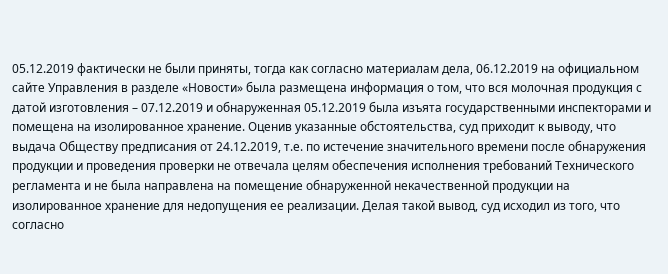05.12.2019 фактически не были приняты, тогда как согласно материалам дела, 06.12.2019 на официальном сайте Управления в разделе «Новости» была размещена информация о том, что вся молочная продукция с датой изготовления – 07.12.2019 и обнаруженная 05.12.2019 была изъята государственными инспекторами и помещена на изолированное хранение. Оценив указанные обстоятельства, суд приходит к выводу, что выдача Обществу предписания от 24.12.2019, т.е. по истечение значительного времени после обнаружения продукции и проведения проверки не отвечала целям обеспечения исполнения требований Технического регламента и не была направлена на помещение обнаруженной некачественной продукции на изолированное хранение для недопущения ее реализации. Делая такой вывод, суд исходил из того, что согласно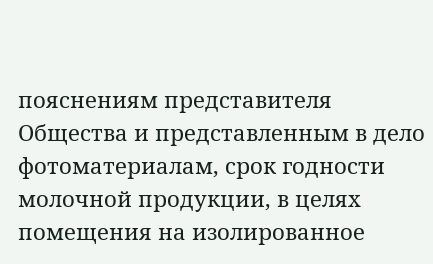пояснениям представителя Общества и представленным в дело фотоматериалам, срок годности молочной продукции, в целях помещения на изолированное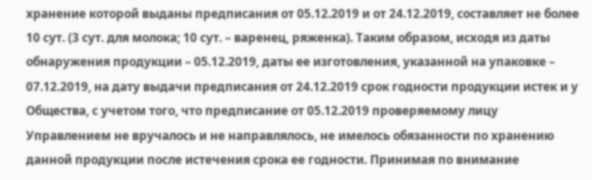хранение которой выданы предписания от 05.12.2019 и от 24.12.2019, составляет не более 10 сут. (3 сут. для молока; 10 сут. – варенец, ряженка). Таким образом, исходя из даты обнаружения продукции – 05.12.2019, даты ее изготовления, указанной на упаковке – 07.12.2019, на дату выдачи предписания от 24.12.2019 срок годности продукции истек и у Общества, с учетом того, что предписание от 05.12.2019 проверяемому лицу Управлением не вручалось и не направлялось, не имелось обязанности по хранению данной продукции после истечения срока ее годности. Принимая по внимание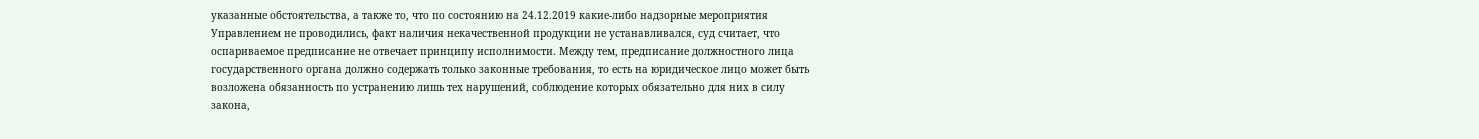указанные обстоятельства, а также то, что по состоянию на 24.12.2019 какие-либо надзорные мероприятия Управлением не проводились, факт наличия некачественной продукции не устанавливался, суд считает, что оспариваемое предписание не отвечает принципу исполнимости. Между тем, предписание должностного лица государственного органа должно содержать только законные требования, то есть на юридическое лицо может быть возложена обязанность по устранению лишь тех нарушений, соблюдение которых обязательно для них в силу закона,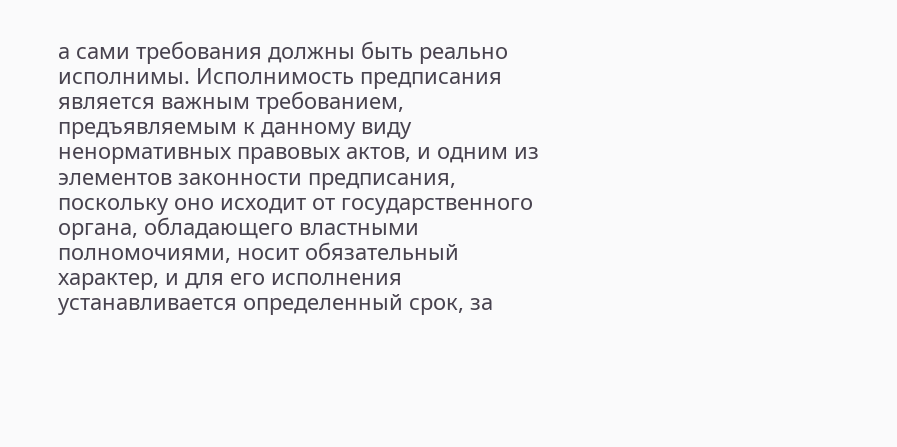а сами требования должны быть реально исполнимы. Исполнимость предписания является важным требованием, предъявляемым к данному виду ненормативных правовых актов, и одним из элементов законности предписания, поскольку оно исходит от государственного органа, обладающего властными полномочиями, носит обязательный характер, и для его исполнения устанавливается определенный срок, за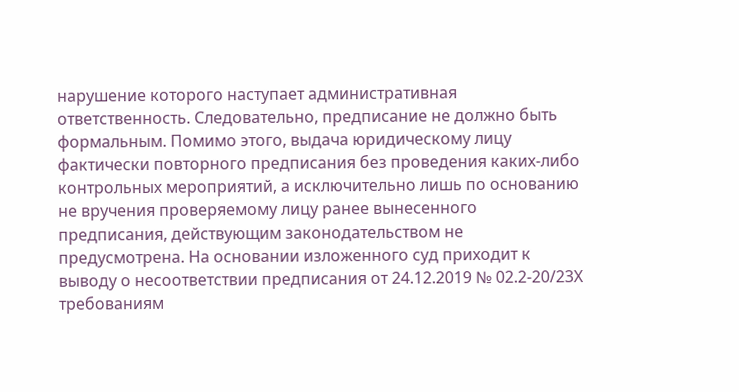нарушение которого наступает административная ответственность. Следовательно, предписание не должно быть формальным. Помимо этого, выдача юридическому лицу фактически повторного предписания без проведения каких-либо контрольных мероприятий, а исключительно лишь по основанию не вручения проверяемому лицу ранее вынесенного предписания, действующим законодательством не предусмотрена. На основании изложенного суд приходит к выводу о несоответствии предписания от 24.12.2019 № 02.2-20/23Х требованиям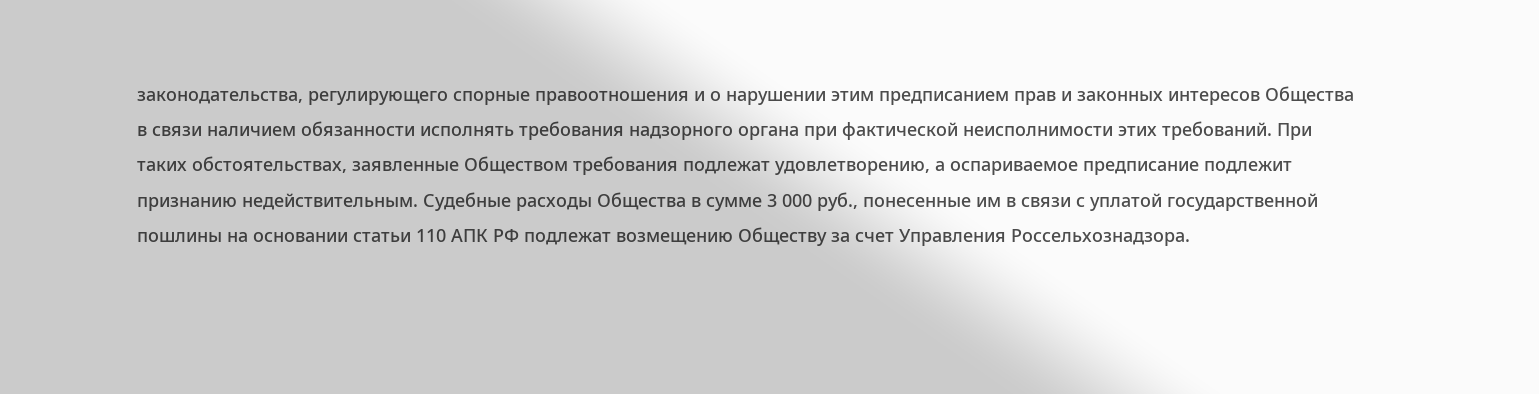законодательства, регулирующего спорные правоотношения и о нарушении этим предписанием прав и законных интересов Общества в связи наличием обязанности исполнять требования надзорного органа при фактической неисполнимости этих требований. При таких обстоятельствах, заявленные Обществом требования подлежат удовлетворению, а оспариваемое предписание подлежит признанию недействительным. Судебные расходы Общества в сумме 3 000 руб., понесенные им в связи с уплатой государственной пошлины на основании статьи 110 АПК РФ подлежат возмещению Обществу за счет Управления Россельхознадзора.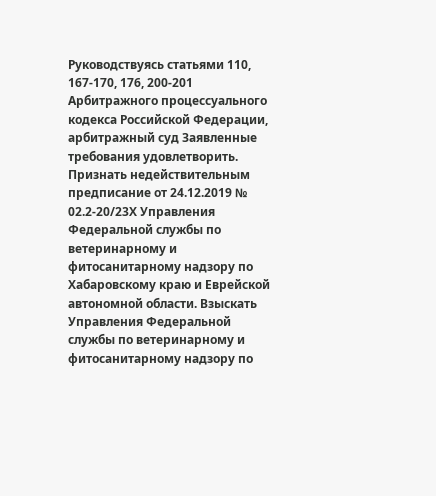Руководствуясь статьями 110, 167-170, 176, 200-201 Арбитражного процессуального кодекса Российской Федерации, арбитражный суд Заявленные требования удовлетворить. Признать недействительным предписание от 24.12.2019 № 02.2-20/23Х Управления Федеральной службы по ветеринарному и фитосанитарному надзору по Хабаровскому краю и Еврейской автономной области. Взыскать Управления Федеральной службы по ветеринарному и фитосанитарному надзору по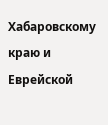Хабаровскому краю и Еврейской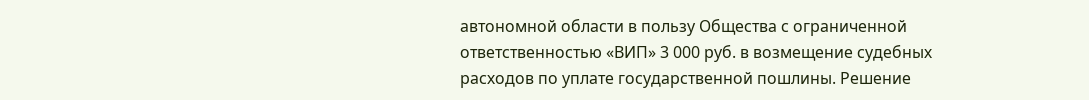автономной области в пользу Общества с ограниченной ответственностью «ВИП» 3 000 руб. в возмещение судебных расходов по уплате государственной пошлины. Решение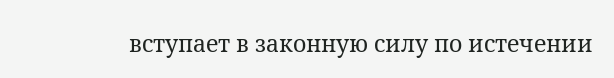вступает в законную силу по истечении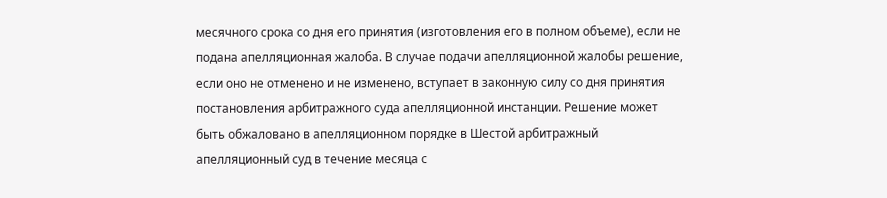месячного срока со дня его принятия (изготовления его в полном объеме), если не подана апелляционная жалоба. В случае подачи апелляционной жалобы решение, если оно не отменено и не изменено, вступает в законную силу со дня принятия постановления арбитражного суда апелляционной инстанции. Решение может быть обжаловано в апелляционном порядке в Шестой арбитражный апелляционный суд в течение месяца с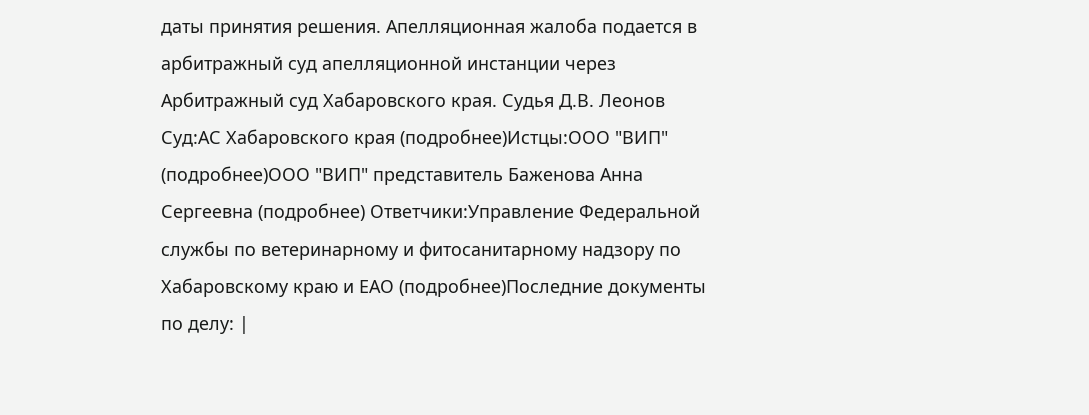даты принятия решения. Апелляционная жалоба подается в арбитражный суд апелляционной инстанции через Арбитражный суд Хабаровского края. Судья Д.В. Леонов Суд:АС Хабаровского края (подробнее)Истцы:ООО "ВИП" (подробнее)ООО "ВИП" представитель Баженова Анна Сергеевна (подробнее) Ответчики:Управление Федеральной службы по ветеринарному и фитосанитарному надзору по Хабаровскому краю и ЕАО (подробнее)Последние документы по делу: |